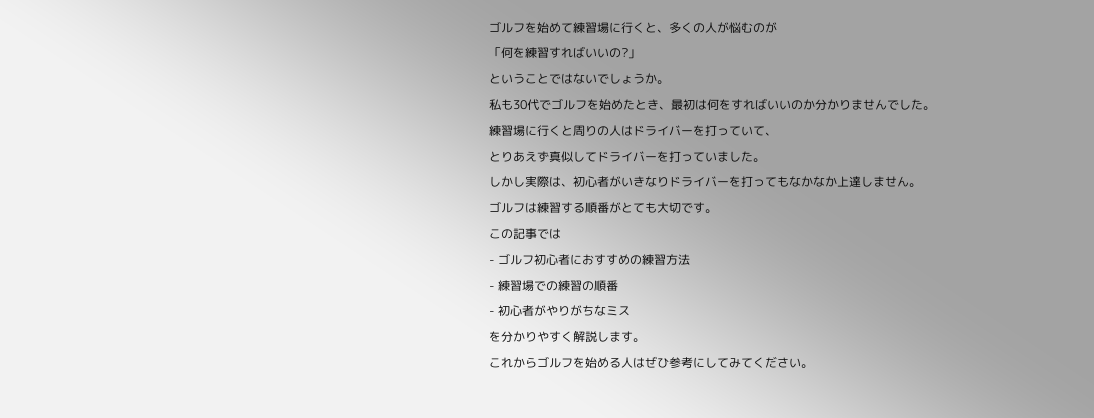ゴルフを始めて練習場に行くと、多くの人が悩むのが
「何を練習すればいいの?」
ということではないでしょうか。
私も30代でゴルフを始めたとき、最初は何をすればいいのか分かりませんでした。
練習場に行くと周りの人はドライバーを打っていて、
とりあえず真似してドライバーを打っていました。
しかし実際は、初心者がいきなりドライバーを打ってもなかなか上達しません。
ゴルフは練習する順番がとても大切です。
この記事では
- ゴルフ初心者におすすめの練習方法
- 練習場での練習の順番
- 初心者がやりがちなミス
を分かりやすく解説します。
これからゴルフを始める人はぜひ参考にしてみてください。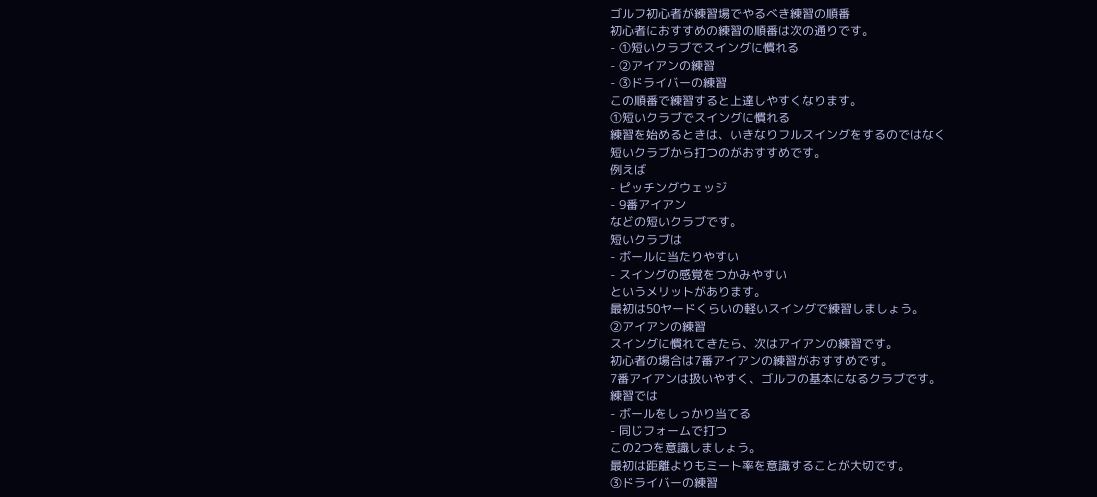ゴルフ初心者が練習場でやるべき練習の順番
初心者におすすめの練習の順番は次の通りです。
- ①短いクラブでスイングに慣れる
- ②アイアンの練習
- ③ドライバーの練習
この順番で練習すると上達しやすくなります。
①短いクラブでスイングに慣れる
練習を始めるときは、いきなりフルスイングをするのではなく
短いクラブから打つのがおすすめです。
例えば
- ピッチングウェッジ
- 9番アイアン
などの短いクラブです。
短いクラブは
- ボールに当たりやすい
- スイングの感覚をつかみやすい
というメリットがあります。
最初は50ヤードくらいの軽いスイングで練習しましょう。
②アイアンの練習
スイングに慣れてきたら、次はアイアンの練習です。
初心者の場合は7番アイアンの練習がおすすめです。
7番アイアンは扱いやすく、ゴルフの基本になるクラブです。
練習では
- ボールをしっかり当てる
- 同じフォームで打つ
この2つを意識しましょう。
最初は距離よりもミート率を意識することが大切です。
③ドライバーの練習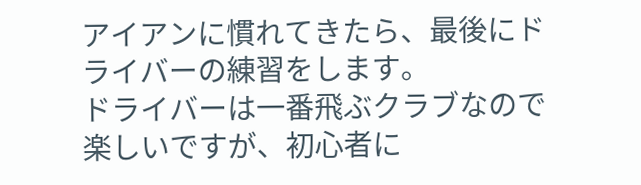アイアンに慣れてきたら、最後にドライバーの練習をします。
ドライバーは一番飛ぶクラブなので楽しいですが、初心者に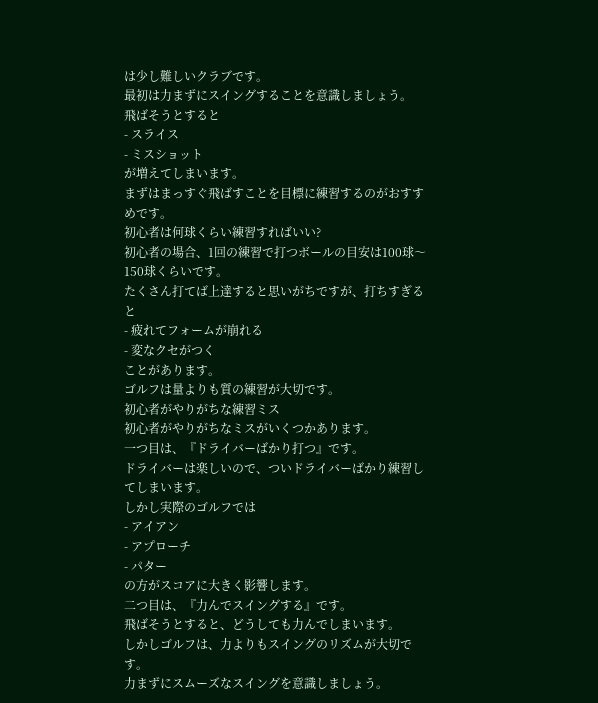は少し難しいクラブです。
最初は力まずにスイングすることを意識しましょう。
飛ばそうとすると
- スライス
- ミスショット
が増えてしまいます。
まずはまっすぐ飛ばすことを目標に練習するのがおすすめです。
初心者は何球くらい練習すればいい?
初心者の場合、1回の練習で打つボールの目安は100球〜150球くらいです。
たくさん打てば上達すると思いがちですが、打ちすぎると
- 疲れてフォームが崩れる
- 変なクセがつく
ことがあります。
ゴルフは量よりも質の練習が大切です。
初心者がやりがちな練習ミス
初心者がやりがちなミスがいくつかあります。
一つ目は、『ドライバーばかり打つ』です。
ドライバーは楽しいので、ついドライバーばかり練習してしまいます。
しかし実際のゴルフでは
- アイアン
- アプローチ
- パター
の方がスコアに大きく影響します。
二つ目は、『力んでスイングする』です。
飛ばそうとすると、どうしても力んでしまいます。
しかしゴルフは、力よりもスイングのリズムが大切です。
力まずにスムーズなスイングを意識しましょう。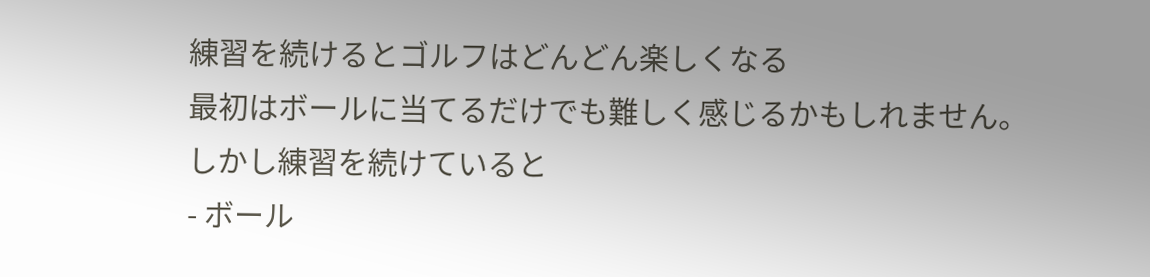練習を続けるとゴルフはどんどん楽しくなる
最初はボールに当てるだけでも難しく感じるかもしれません。
しかし練習を続けていると
- ボール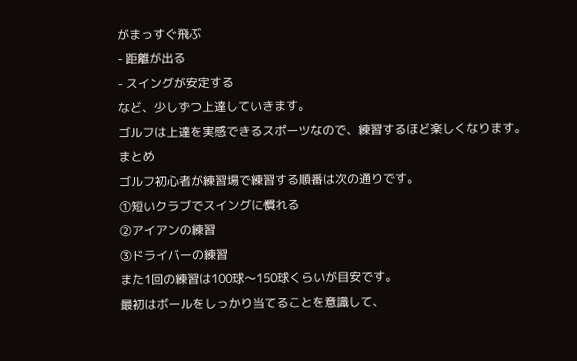がまっすぐ飛ぶ
- 距離が出る
- スイングが安定する
など、少しずつ上達していきます。
ゴルフは上達を実感できるスポーツなので、練習するほど楽しくなります。
まとめ
ゴルフ初心者が練習場で練習する順番は次の通りです。
①短いクラブでスイングに慣れる
②アイアンの練習
③ドライバーの練習
また1回の練習は100球〜150球くらいが目安です。
最初はボールをしっかり当てることを意識して、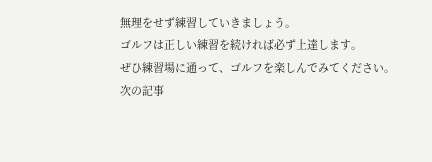無理をせず練習していきましょう。
ゴルフは正しい練習を続ければ必ず上達します。
ぜひ練習場に通って、ゴルフを楽しんでみてください。
次の記事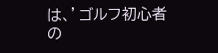は、’ゴルフ初心者の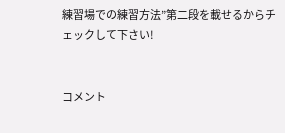練習場での練習方法”第二段を載せるからチェックして下さい!


コメント